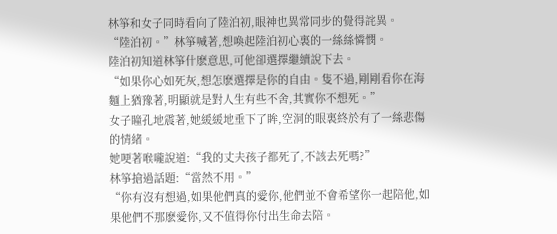林箏和女子同時看向了陸泊初,眼神也異常同步的覺得詫異。
“陸泊初。”林箏喊著,想喚起陸泊初心裏的一絲絲憐憫。
陸泊初知道林箏什麽意思,可他卻選擇繼續說下去。
“如果你心如死灰,想怎麽選擇是你的自由。隻不過,剛剛看你在海麵上猶豫著,明顯就是對人生有些不舍,其實你不想死。”
女子瞳孔地震著,她緩緩地垂下了眸,空洞的眼裏終於有了一絲悲傷的情緒。
她哽著喉嚨說道:“我的丈夫孩子都死了,不該去死嗎?”
林箏搶過話題:“當然不用。”
“你有沒有想過,如果他們真的愛你,他們並不會希望你一起陪他,如果他們不那麽愛你,又不值得你付出生命去陪。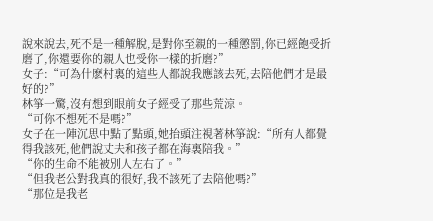說來說去,死不是一種解脫,是對你至親的一種懲罰,你已經飽受折磨了,你還要你的親人也受你一樣的折磨?”
女子:“可為什麽村裏的這些人都說我應該去死,去陪他們才是最好的?”
林箏一驚,沒有想到眼前女子經受了那些荒涼。
“可你不想死不是嗎?”
女子在一陣沉思中點了點頭,她抬頭注視著林箏說:“所有人都覺得我該死,他們說丈夫和孩子都在海裏陪我。”
“你的生命不能被別人左右了。”
“但我老公對我真的很好,我不該死了去陪他嗎?”
“那位是我老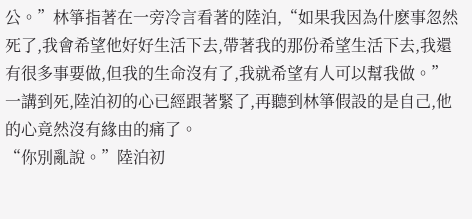公。”林箏指著在一旁冷言看著的陸泊,“如果我因為什麽事忽然死了,我會希望他好好生活下去,帶著我的那份希望生活下去,我還有很多事要做,但我的生命沒有了,我就希望有人可以幫我做。”
一講到死,陸泊初的心已經跟著緊了,再聽到林箏假設的是自己,他的心竟然沒有緣由的痛了。
“你別亂說。”陸泊初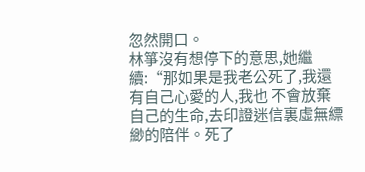忽然開口。
林箏沒有想停下的意思,她繼續:“那如果是我老公死了,我還有自己心愛的人,我也 不會放棄自己的生命,去印證迷信裏虛無縹緲的陪伴。死了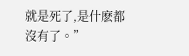就是死了,是什麽都沒有了。”